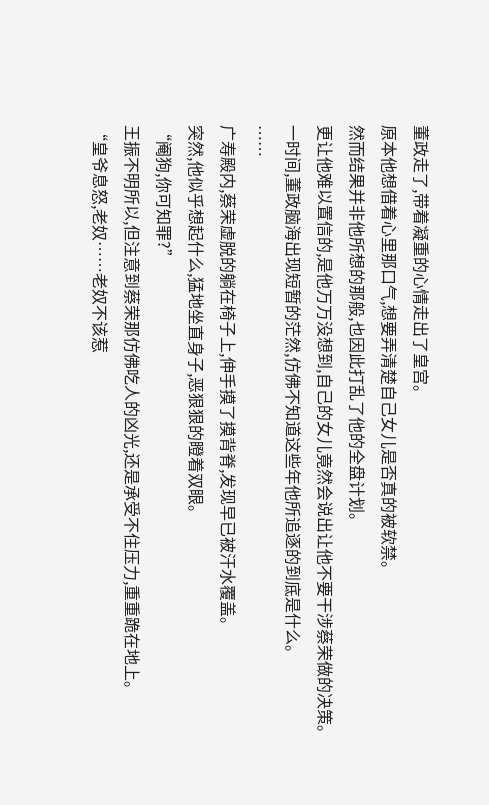董政走了,带着凝重的心情走出了皇宫。
原本他想借着心里那口气,想要弄清楚自己女儿是否真的被软禁。
然而结果并非他所想的那般,也因此打乱了他的全盘计划。
更让他难以置信的,是他万万没想到,自己的女儿竟然会说出让他不要干涉蔡荣做的决策。
一时间,董政脑海出现短暂的茫然,仿佛不知道这些年他所追逐的到底是什么。
……
广寿殿内,蔡荣虚脱的躺在椅子上,伸手摸了摸背脊,发现早已被汗水覆盖。
突然,他似乎想起什么,猛地坐直身子,恶狠狠的瞪着双眼。
“阉狗,你可知罪?”
王振不明所以,但注意到蔡荣那仿佛吃人的凶光,还是承受不住压力,重重跪在地上。
“皇爷息怒,老奴……老奴不该惹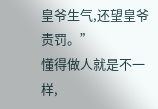皇爷生气,还望皇爷责罚。”
懂得做人就是不一样,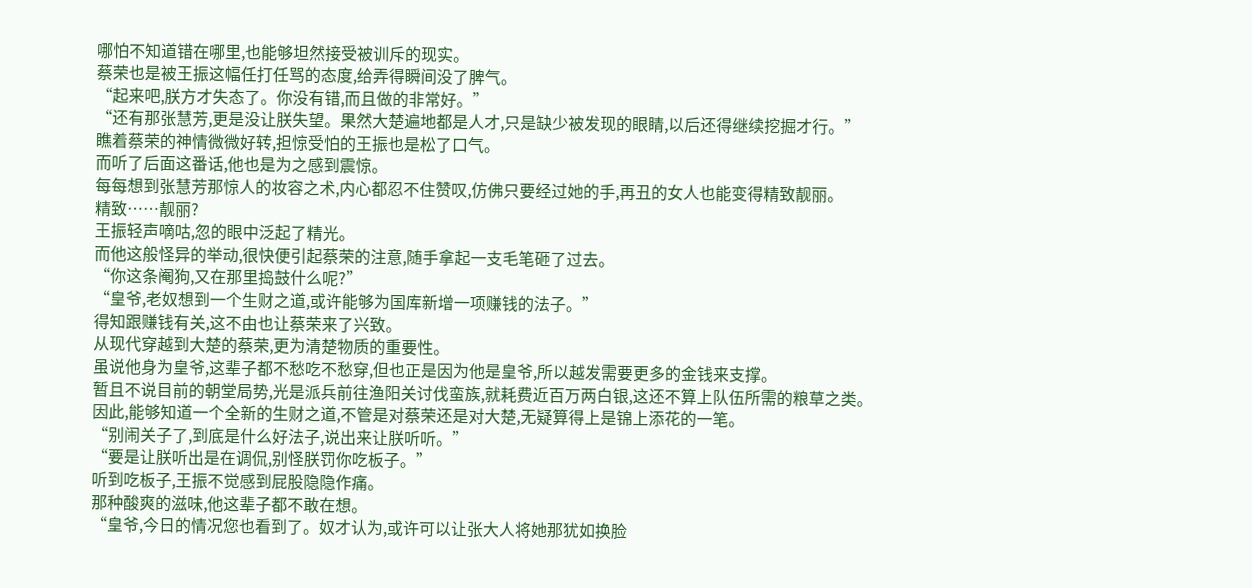哪怕不知道错在哪里,也能够坦然接受被训斥的现实。
蔡荣也是被王振这幅任打任骂的态度,给弄得瞬间没了脾气。
“起来吧,朕方才失态了。你没有错,而且做的非常好。”
“还有那张慧芳,更是没让朕失望。果然大楚遍地都是人才,只是缺少被发现的眼睛,以后还得继续挖掘才行。”
瞧着蔡荣的神情微微好转,担惊受怕的王振也是松了口气。
而听了后面这番话,他也是为之感到震惊。
每每想到张慧芳那惊人的妆容之术,内心都忍不住赞叹,仿佛只要经过她的手,再丑的女人也能变得精致靓丽。
精致……靓丽?
王振轻声嘀咕,忽的眼中泛起了精光。
而他这般怪异的举动,很快便引起蔡荣的注意,随手拿起一支毛笔砸了过去。
“你这条阉狗,又在那里捣鼓什么呢?”
“皇爷,老奴想到一个生财之道,或许能够为国库新增一项赚钱的法子。”
得知跟赚钱有关,这不由也让蔡荣来了兴致。
从现代穿越到大楚的蔡荣,更为清楚物质的重要性。
虽说他身为皇爷,这辈子都不愁吃不愁穿,但也正是因为他是皇爷,所以越发需要更多的金钱来支撑。
暂且不说目前的朝堂局势,光是派兵前往渔阳关讨伐蛮族,就耗费近百万两白银,这还不算上队伍所需的粮草之类。
因此,能够知道一个全新的生财之道,不管是对蔡荣还是对大楚,无疑算得上是锦上添花的一笔。
“别闹关子了,到底是什么好法子,说出来让朕听听。”
“要是让朕听出是在调侃,别怪朕罚你吃板子。”
听到吃板子,王振不觉感到屁股隐隐作痛。
那种酸爽的滋味,他这辈子都不敢在想。
“皇爷,今日的情况您也看到了。奴才认为,或许可以让张大人将她那犹如换脸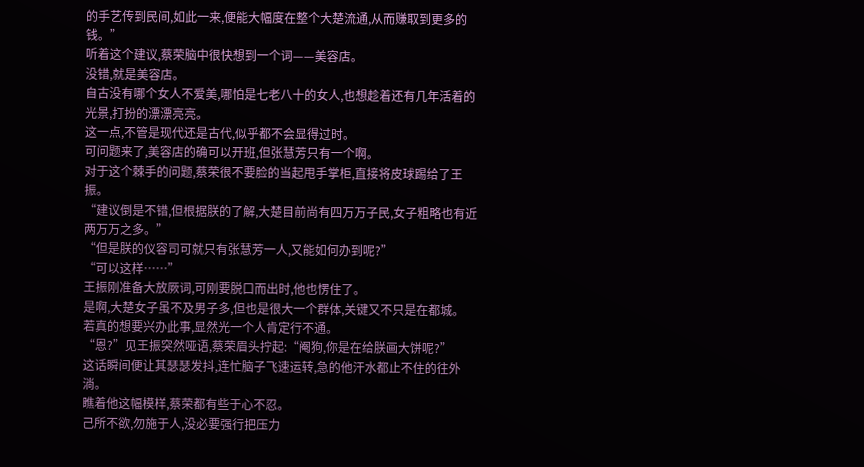的手艺传到民间,如此一来,便能大幅度在整个大楚流通,从而赚取到更多的钱。”
听着这个建议,蔡荣脑中很快想到一个词——美容店。
没错,就是美容店。
自古没有哪个女人不爱美,哪怕是七老八十的女人,也想趁着还有几年活着的光景,打扮的漂漂亮亮。
这一点,不管是现代还是古代,似乎都不会显得过时。
可问题来了,美容店的确可以开班,但张慧芳只有一个啊。
对于这个棘手的问题,蔡荣很不要脸的当起甩手掌柜,直接将皮球踢给了王振。
“建议倒是不错,但根据朕的了解,大楚目前尚有四万万子民,女子粗略也有近两万万之多。”
“但是朕的仪容司可就只有张慧芳一人,又能如何办到呢?”
“可以这样……”
王振刚准备大放厥词,可刚要脱口而出时,他也愣住了。
是啊,大楚女子虽不及男子多,但也是很大一个群体,关键又不只是在都城。
若真的想要兴办此事,显然光一个人肯定行不通。
“恩?”见王振突然哑语,蔡荣眉头拧起:“阉狗,你是在给朕画大饼呢?”
这话瞬间便让其瑟瑟发抖,连忙脑子飞速运转,急的他汗水都止不住的往外淌。
瞧着他这幅模样,蔡荣都有些于心不忍。
己所不欲,勿施于人,没必要强行把压力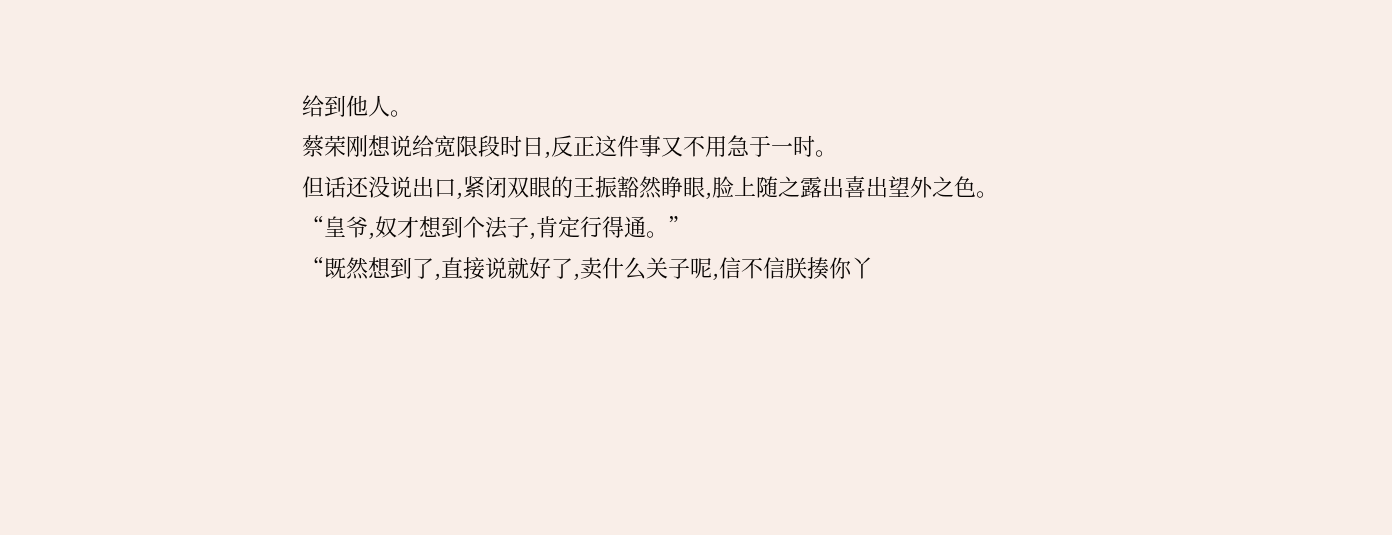给到他人。
蔡荣刚想说给宽限段时日,反正这件事又不用急于一时。
但话还没说出口,紧闭双眼的王振豁然睁眼,脸上随之露出喜出望外之色。
“皇爷,奴才想到个法子,肯定行得通。”
“既然想到了,直接说就好了,卖什么关子呢,信不信朕揍你丫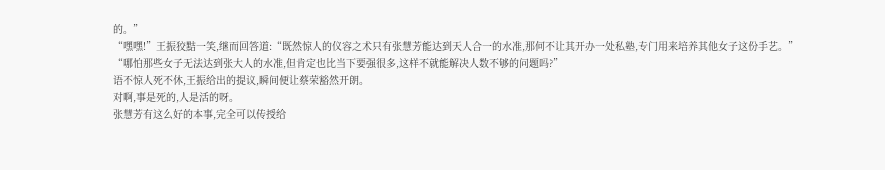的。”
“嘿嘿!”王振狡黠一笑,继而回答道:“既然惊人的仪容之术只有张慧芳能达到天人合一的水准,那何不让其开办一处私塾,专门用来培养其他女子这份手艺。”
“哪怕那些女子无法达到张大人的水准,但肯定也比当下要强很多,这样不就能解决人数不够的问题吗?”
语不惊人死不休,王振给出的提议,瞬间便让蔡荣豁然开朗。
对啊,事是死的,人是活的呀。
张慧芳有这么好的本事,完全可以传授给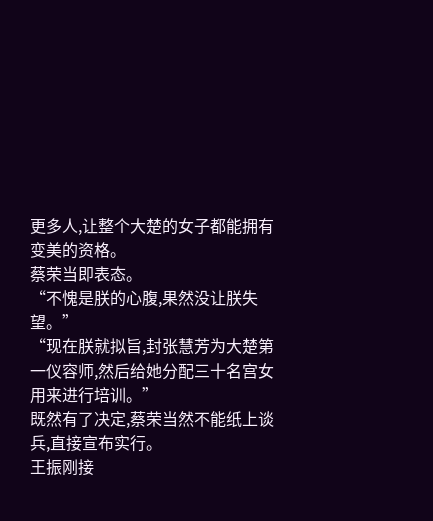更多人,让整个大楚的女子都能拥有变美的资格。
蔡荣当即表态。
“不愧是朕的心腹,果然没让朕失望。”
“现在朕就拟旨,封张慧芳为大楚第一仪容师,然后给她分配三十名宫女用来进行培训。”
既然有了决定,蔡荣当然不能纸上谈兵,直接宣布实行。
王振刚接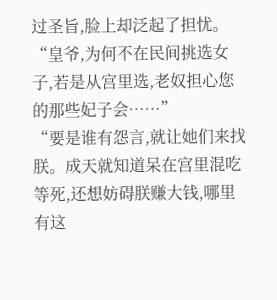过圣旨,脸上却泛起了担忧。
“皇爷,为何不在民间挑选女子,若是从宫里选,老奴担心您的那些妃子会……”
“要是谁有怨言,就让她们来找朕。成天就知道呆在宫里混吃等死,还想妨碍朕赚大钱,哪里有这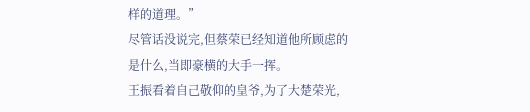样的道理。”
尽管话没说完,但蔡荣已经知道他所顾虑的是什么,当即豪横的大手一挥。
王振看着自己敬仰的皇爷,为了大楚荣光,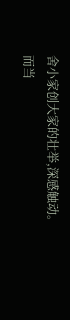舍小家创大家的壮举,深感触动。
而当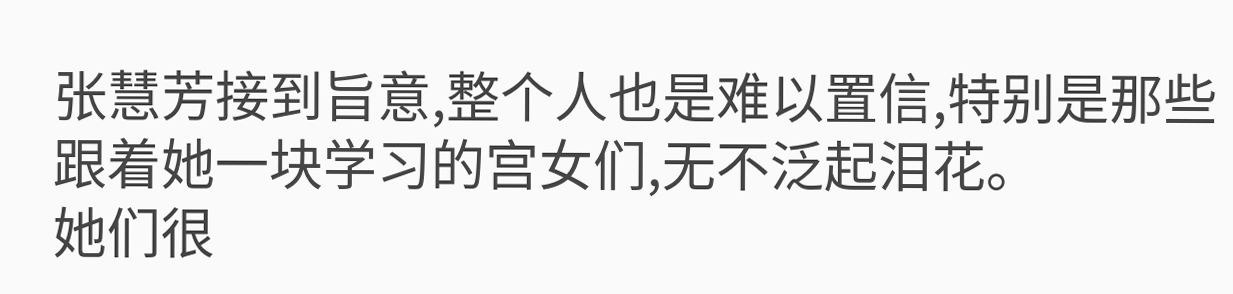张慧芳接到旨意,整个人也是难以置信,特别是那些跟着她一块学习的宫女们,无不泛起泪花。
她们很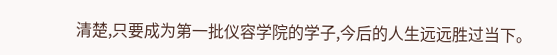清楚,只要成为第一批仪容学院的学子,今后的人生远远胜过当下。